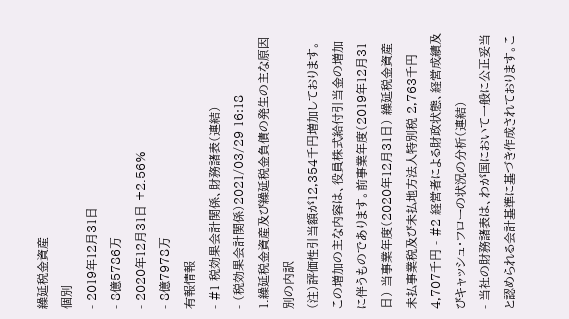繰延税金資産
個別
- 2019年12月31日
- 8億5786万
- 2020年12月31日 +2.56%
- 8億7978万
有報情報
- #1 税効果会計関係、財務諸表(連結)
- (税効果会計関係)2021/03/29 16:18
1.繰延税金資産及び繰延税金負債の発生の主な原因別の内訳
(注)評価性引当額が12,354千円増加しております。この増加の主な内容は、役員株式給付引当金の増加に伴うものであります。前事業年度(2019年12月31日) 当事業年度(2020年12月31日) 繰延税金資産 未払事業税及び未払地方法人特別税 2,763千円 4,707千円 - #2 経営者による財政状態、経営成績及びキャッシュ・フローの状況の分析(連結)
- 当社の財務諸表は、わが国において一般に公正妥当と認められる会計基準に基づき作成されております。こ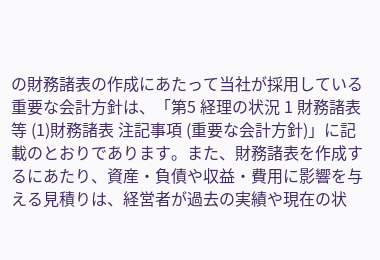の財務諸表の作成にあたって当社が採用している重要な会計方針は、「第5 経理の状況 1 財務諸表等 (1)財務諸表 注記事項 (重要な会計方針)」に記載のとおりであります。また、財務諸表を作成するにあたり、資産・負債や収益・費用に影響を与える見積りは、経営者が過去の実績や現在の状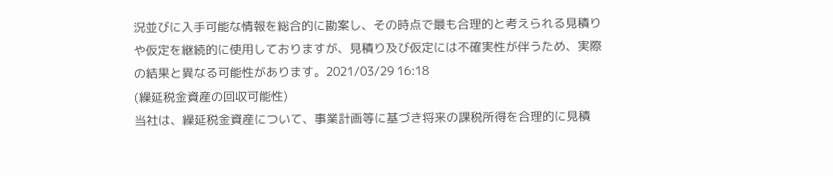況並びに入手可能な情報を総合的に勘案し、その時点で最も合理的と考えられる見積りや仮定を継続的に使用しておりますが、見積り及び仮定には不確実性が伴うため、実際の結果と異なる可能性があります。2021/03/29 16:18
(繰延税金資産の回収可能性)
当社は、繰延税金資産について、事業計画等に基づき将来の課税所得を合理的に見積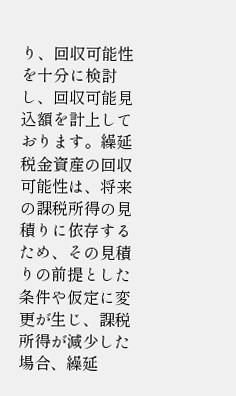り、回収可能性を十分に検討し、回収可能見込額を計上しております。繰延税金資産の回収可能性は、将来の課税所得の見積りに依存するため、その見積りの前提とした条件や仮定に変更が生じ、課税所得が減少した場合、繰延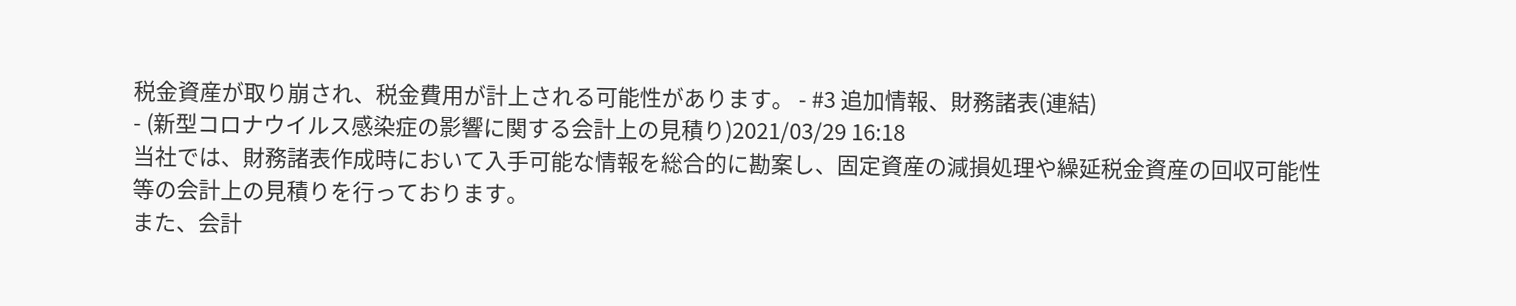税金資産が取り崩され、税金費用が計上される可能性があります。 - #3 追加情報、財務諸表(連結)
- (新型コロナウイルス感染症の影響に関する会計上の見積り)2021/03/29 16:18
当社では、財務諸表作成時において入手可能な情報を総合的に勘案し、固定資産の減損処理や繰延税金資産の回収可能性等の会計上の見積りを行っております。
また、会計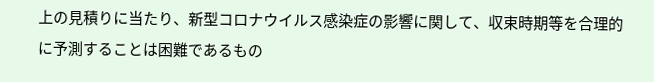上の見積りに当たり、新型コロナウイルス感染症の影響に関して、収束時期等を合理的に予測することは困難であるもの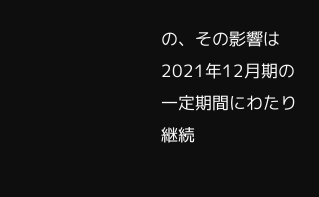の、その影響は2021年12月期の一定期間にわたり継続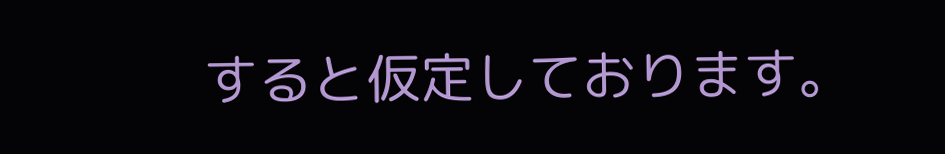すると仮定しております。